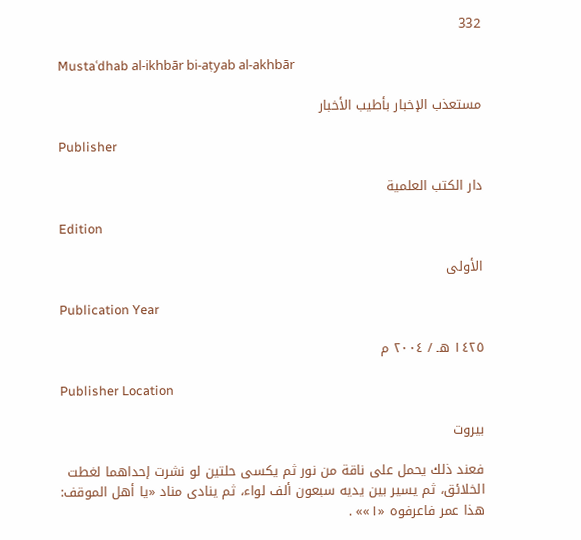332

Mustaʿdhab al-ikhbār bi-aṭyab al-akhbār

مستعذب الإخبار بأطيب الأخبار

Publisher

دار الكتب العلمية

Edition

الأولى

Publication Year

١٤٢٥ هـ / ٢٠٠٤ م

Publisher Location

بيروت

فعند ذلك يحمل على ناقة من نور ثم يكسى حلتين لو نشرت إحداهما لغطت الخلائق، ثم يسير بين يديه سبعون ألف لواء، ثم ينادى مناد «يا أهل الموقف: هذا عمر فاعرفوه «١»» .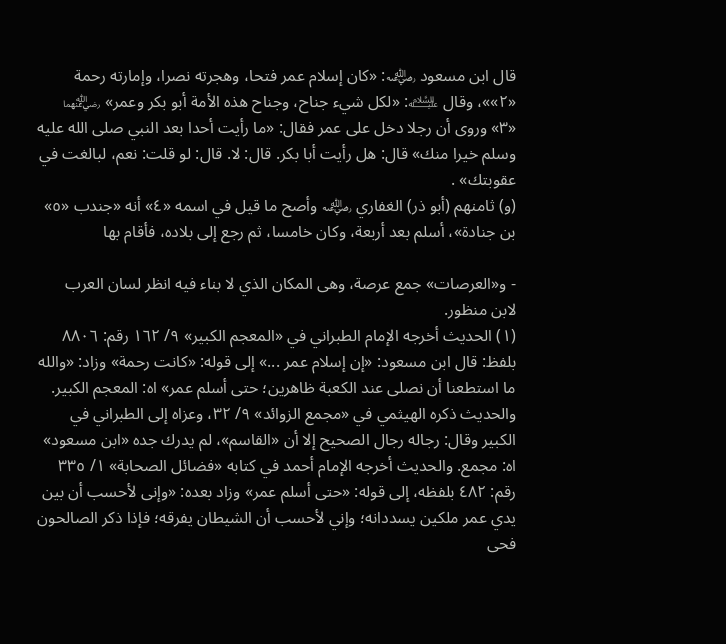قال ابن مسعود ﵁: «كان إسلام عمر فتحا، وهجرته نصرا، وإمارته رحمة «٢»»، وقال ﵇: «لكل شيء جناح، وجناح هذه الأمة أبو بكر وعمر» ﵄ «٣» وروى أن رجلا دخل على عمر فقال: «ما رأيت أحدا بعد النبي صلى الله عليه وسلم خيرا منك» قال: هل رأيت أبا بكر. قال: لا. قال: لو قلت: نعم، لبالغت في عقوبتك» .
(و) ثامنهم (أبو ذر) الغفاري ﵁ وأصح ما قيل في اسمه «٤» أنه «جندب «٥» بن جنادة»، أسلم بعد أربعة، وكان خامسا، ثم رجع إلى بلاده، فأقام بها

- و«العرصات» جمع عرصة، وهى المكان الذي لا بناء فيه انظر لسان العرب لابن منظور.
(١) الحديث أخرجه الإمام الطبراني في «المعجم الكبير» ٩/ ١٦٢ رقم: ٨٨٠٦ بلفظ: قال ابن مسعود: «إن إسلام عمر ...» إلى قوله: «كانت رحمة» وزاد: «والله ما استطعنا أن نصلى عند الكعبة ظاهرين؛ حتى أسلم عمر» اه: المعجم الكبير. والحديث ذكره الهيثمي في «مجمع الزوائد» ٩/ ٣٢، وعزاه إلى الطبراني في الكبير وقال: رجاله رجال الصحيح إلا أن «القاسم»، لم يدرك جده «ابن مسعود» اه: مجمع. والحديث أخرجه الإمام أحمد في كتابه «فضائل الصحابة» ١/ ٣٣٥ رقم: ٤٨٢ بلفظه، إلى قوله: «حتى أسلم عمر» وزاد بعده: «وإنى لأحسب أن بين يدي عمر ملكين يسددانه؛ وإني لأحسب أن الشيطان يفرقه؛ فإذا ذكر الصالحون فحى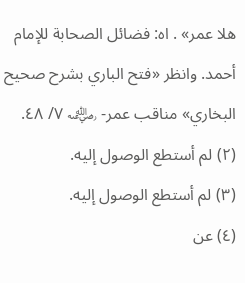هلا عمر» . اه: فضائل الصحابة للإمام أحمد. وانظر «فتح الباري بشرح صحيح البخاري» مناقب عمر- ﵁ ٧/ ٤٨.
(٢) لم أستطع الوصول إليه.
(٣) لم أستطع الوصول إليه.
(٤) عن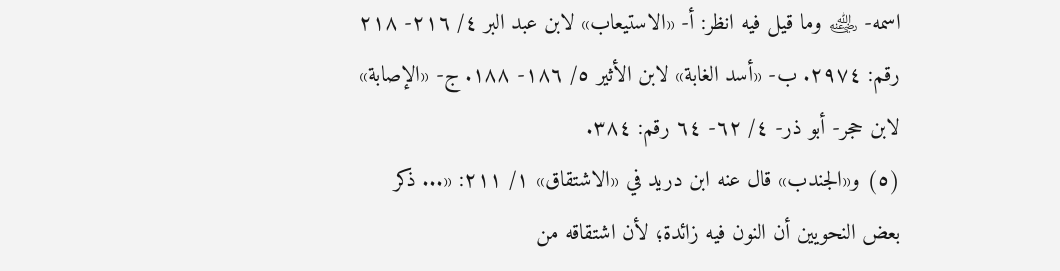اسمه- ﵁ وما قيل فيه انظر: أ- «الاستيعاب» لابن عبد البر ٤/ ٢١٦- ٢١٨ رقم: ٢٩٧٤. ب- «أسد الغابة» لابن الأثير ٥/ ١٨٦- ١٨٨. ج- «الإصابة» لابن حجر- أبو ذر- ٤/ ٦٢- ٦٤ رقم: ٣٨٤.
(٥) و«الجندب» قال عنه ابن دريد في «الاشتقاق» ١/ ٢١١: «... ذكر بعض النحويين أن النون فيه زائدة؛ لأن اشتقاقه من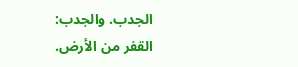الجدب. والجدب: القفر من الأرض.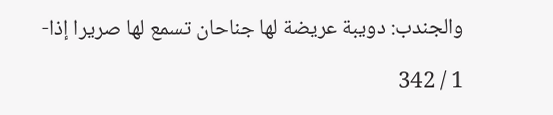والجندب: دويبة عريضة لها جناحان تسمع لها صريرا إذا-

1 / 342